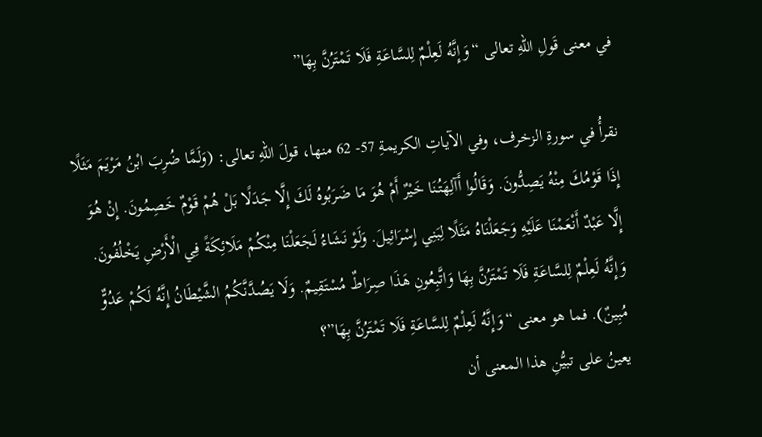في معنى قَولِ اللهِ تعالى “وَإِنَّهُ لَعِلْمٌ لِلسَّاعَةِ فَلَا تَمْتَرُنَّ بِهَا”

نقرأُ في سورةِ الزخرف، وفي الآياتِ الكريمةِ 57- 62 منها، قولَ اللهِ تعالى: (وَلَمَّا ضُرِبَ ابْنُ مَرْيَمَ مَثَلًا إِذَا قَوْمُكَ مِنْهُ يَصِدُّونَ. وَقَالُوا أَآلِهَتُنَا خَيْرٌ أَمْ هُوَ مَا ضَرَبُوهُ لَكَ إِلَّا جَدَلًا بَلْ هُمْ قَوْمٌ خَصِمُونَ. إِنْ هُوَ إِلَّا عَبْدٌ أَنْعَمْنَا عَلَيْهِ وَجَعَلْنَاهُ مَثَلًا لِبَنِي إِسْرَائِيلَ. وَلَوْ نَشَاءُ لَجَعَلْنَا مِنْكُمْ مَلَائِكَةً فِي الْأَرْضِ يَخْلُفُونَ. وَإِنَّهُ لَعِلْمٌ لِلسَّاعَةِ فَلَا تَمْتَرُنَّ بِهَا وَاتَّبِعُونِ هَذَا صِرَاطٌ مُسْتَقِيمٌ. وَلَا يَصُدَّنَّكُمُ الشَّيْطَانُ إِنَّهُ لَكُمْ عَدُوٌّ مُبِينٌ). فما هو معنى “وَإِنَّهُ لَعِلْمٌ لِلسَّاعَةِ فَلَا تَمْتَرُنَّ بِهَا”؟
يعينُ على تبيُّنِ هذا المعنى أن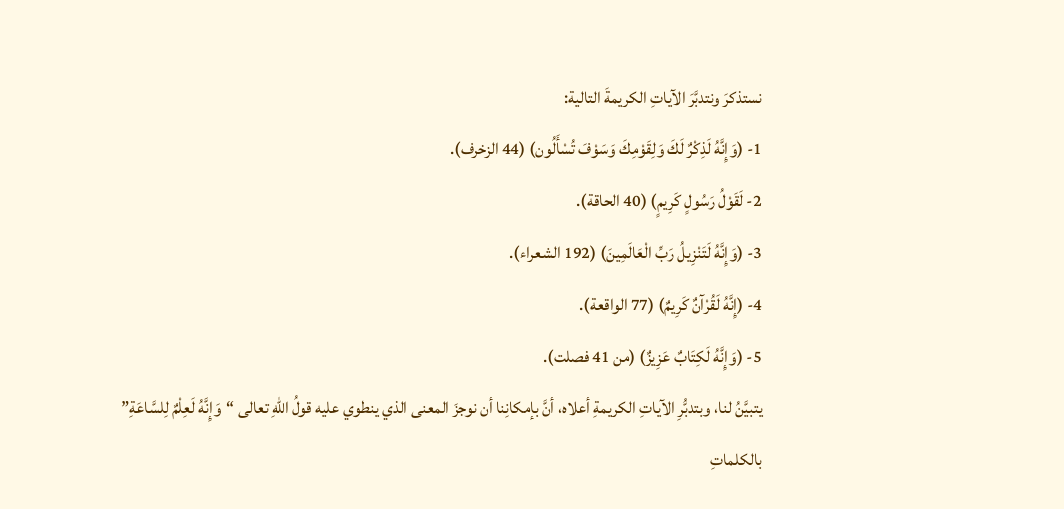نستذكرَ ونتدبَّرَ الآياتِ الكريمةَ التالية:
1- (وَإِنَّهُ لَذِكْرٌ لَكَ وَلِقَوْمِكَ وَسَوْفَ تُسْأَلُون) (44 الزخرف).
2- لَقَوْلُ رَسُولٍ كَرِيمٍ) (40 الحاقة).
3- (وَإِنَّهُ لَتَنْزِيلُ رَبِّ الْعَالَمِينَ) (192 الشعراء).
4- (إِنَّهُ لَقُرْآنٌ كَرِيمٌ) (77 الواقعة).
5- (وَإِنَّهُ لَكِتَابٌ عَزِيزٌ) (من 41 فصلت).
يتبيَّنُ لنا، وبتدبُّرِ الآياتِ الكريمةِ أعلاه، أنَّ بإمكانِنا أن نوجزَ المعنى الذي ينطوي عليه قولُ اللهِ تعالى “وَإِنَّهُ لَعِلْمٌ لِلسَّاعَةِ” بالكلماتِ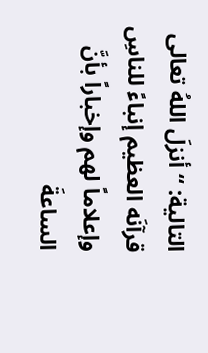التالية: “أنزلَ اللهُ تعالى قرآنَه العظيم إنباءً للناسِ وإعلاماً لهم وإخباراً بأنَّ الساعةَ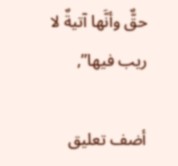حقٌّ وأنَّها آتيةٌ لا ريب فيها”,

أضف تعليق